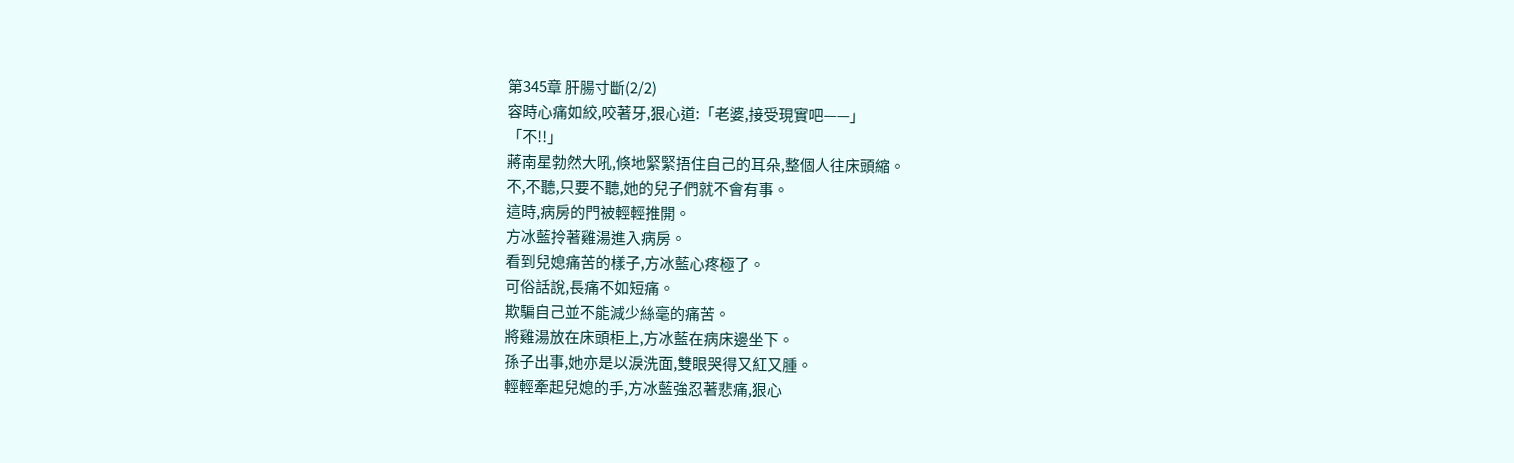第345章 肝腸寸斷(2/2)
容時心痛如絞,咬著牙,狠心道:「老婆,接受現實吧——」
「不!!」
蔣南星勃然大吼,倏地緊緊捂住自己的耳朵,整個人往床頭縮。
不,不聽,只要不聽,她的兒子們就不會有事。
這時,病房的門被輕輕推開。
方冰藍拎著雞湯進入病房。
看到兒媳痛苦的樣子,方冰藍心疼極了。
可俗話說,長痛不如短痛。
欺騙自己並不能減少絲毫的痛苦。
將雞湯放在床頭柜上,方冰藍在病床邊坐下。
孫子出事,她亦是以淚洗面,雙眼哭得又紅又腫。
輕輕牽起兒媳的手,方冰藍強忍著悲痛,狠心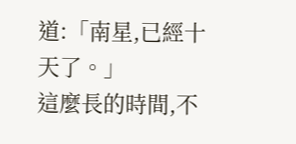道:「南星,已經十天了。」
這麼長的時間,不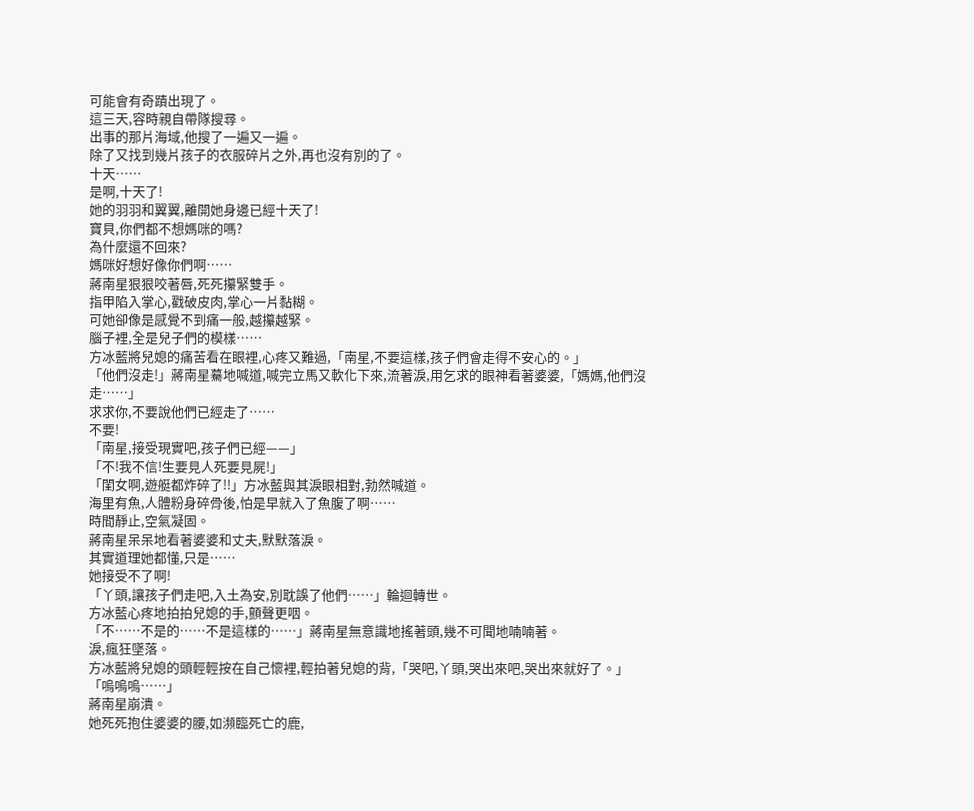可能會有奇蹟出現了。
這三天,容時親自帶隊搜尋。
出事的那片海域,他搜了一遍又一遍。
除了又找到幾片孩子的衣服碎片之外,再也沒有別的了。
十天……
是啊,十天了!
她的羽羽和翼翼,離開她身邊已經十天了!
寶貝,你們都不想媽咪的嗎?
為什麼還不回來?
媽咪好想好像你們啊……
蔣南星狠狠咬著唇,死死攥緊雙手。
指甲陷入掌心,戳破皮肉,掌心一片黏糊。
可她卻像是感覺不到痛一般,越攥越緊。
腦子裡,全是兒子們的模樣……
方冰藍將兒媳的痛苦看在眼裡,心疼又難過,「南星,不要這樣,孩子們會走得不安心的。」
「他們沒走!」蔣南星驀地喊道,喊完立馬又軟化下來,流著淚,用乞求的眼神看著婆婆,「媽媽,他們沒走……」
求求你,不要說他們已經走了……
不要!
「南星,接受現實吧,孩子們已經——」
「不!我不信!生要見人死要見屍!」
「閨女啊,遊艇都炸碎了!!」方冰藍與其淚眼相對,勃然喊道。
海里有魚,人體粉身碎骨後,怕是早就入了魚腹了啊……
時間靜止,空氣凝固。
蔣南星呆呆地看著婆婆和丈夫,默默落淚。
其實道理她都懂,只是……
她接受不了啊!
「丫頭,讓孩子們走吧,入土為安,別耽誤了他們……」輪迴轉世。
方冰藍心疼地拍拍兒媳的手,顫聲更咽。
「不……不是的……不是這樣的……」蔣南星無意識地搖著頭,幾不可聞地喃喃著。
淚,瘋狂墜落。
方冰藍將兒媳的頭輕輕按在自己懷裡,輕拍著兒媳的背,「哭吧,丫頭,哭出來吧,哭出來就好了。」
「嗚嗚嗚……」
蔣南星崩潰。
她死死抱住婆婆的腰,如瀕臨死亡的鹿,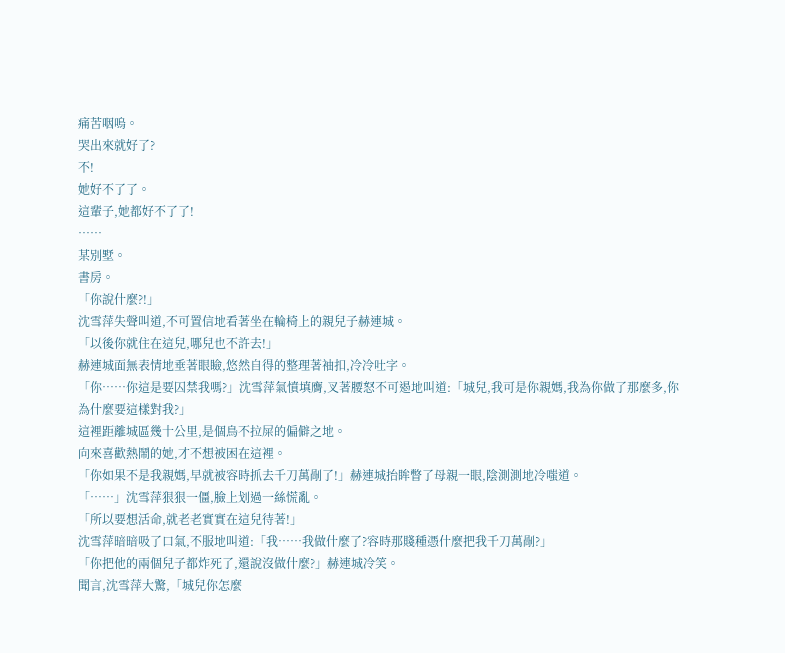痛苦咽嗚。
哭出來就好了?
不!
她好不了了。
這輩子,她都好不了了!
……
某別墅。
書房。
「你說什麼?!」
沈雪萍失聲叫道,不可置信地看著坐在輪椅上的親兒子赫連城。
「以後你就住在這兒,哪兒也不許去!」
赫連城面無表情地垂著眼瞼,悠然自得的整理著袖扣,冷冷吐字。
「你……你這是要囚禁我嗎?」沈雪萍氣憤填膺,叉著腰怒不可遏地叫道:「城兒,我可是你親媽,我為你做了那麼多,你為什麼要這樣對我?」
這裡距離城區幾十公里,是個鳥不拉屎的偏僻之地。
向來喜歡熱鬧的她,才不想被困在這裡。
「你如果不是我親媽,早就被容時抓去千刀萬剮了!」赫連城抬眸瞥了母親一眼,陰測測地冷嗤道。
「……」沈雪萍狠狠一僵,臉上划過一絲慌亂。
「所以要想活命,就老老實實在這兒待著!」
沈雪萍暗暗吸了口氣,不服地叫道:「我……我做什麼了?容時那賤種憑什麼把我千刀萬剮?」
「你把他的兩個兒子都炸死了,還說沒做什麼?」赫連城冷笑。
聞言,沈雪萍大驚,「城兒你怎麼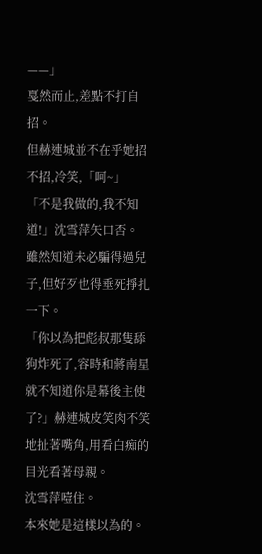——」
戛然而止,差點不打自招。
但赫連城並不在乎她招不招,冷笑,「呵~」
「不是我做的,我不知道!」沈雪萍矢口否。
雖然知道未必騙得過兒子,但好歹也得垂死掙扎一下。
「你以為把彪叔那隻舔狗炸死了,容時和蔣南星就不知道你是幕後主使了?」赫連城皮笑肉不笑地扯著嘴角,用看白痴的目光看著母親。
沈雪萍噎住。
本來她是這樣以為的。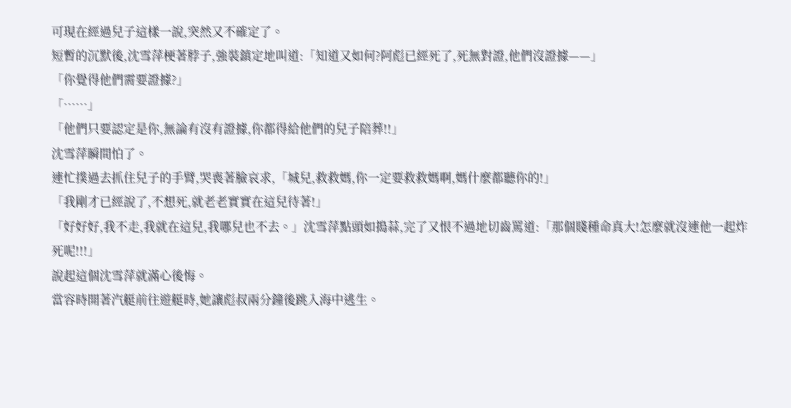可現在經過兒子這樣一說,突然又不確定了。
短暫的沉默後,沈雪萍梗著脖子,強裝鎮定地叫道:「知道又如何?阿彪已經死了,死無對證,他們沒證據——」
「你覺得他們需要證據?」
「……」
「他們只要認定是你,無論有沒有證據,你都得給他們的兒子陪葬!!」
沈雪萍瞬間怕了。
連忙撲過去抓住兒子的手臂,哭喪著臉哀求,「城兒,救救媽,你一定要救救媽啊,媽什麼都聽你的!」
「我剛才已經說了,不想死,就老老實實在這兒待著!」
「好好好,我不走,我就在這兒,我哪兒也不去。」沈雪萍點頭如搗蒜,完了又恨不過地切齒罵道:「那個賤種命真大!怎麼就沒連他一起炸死呢!!!」
說起這個沈雪萍就滿心後悔。
當容時開著汽艇前往遊艇時,她讓彪叔兩分鐘後跳入海中逃生。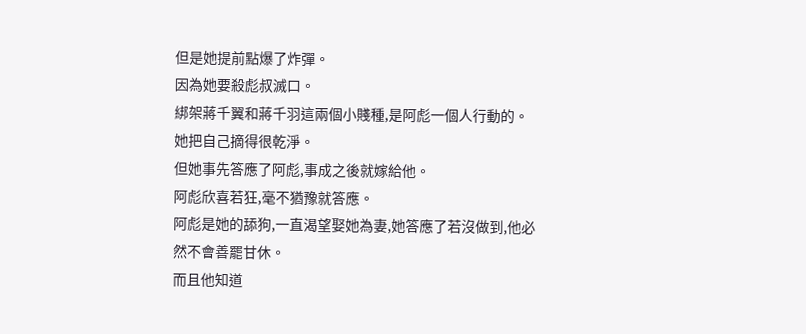但是她提前點爆了炸彈。
因為她要殺彪叔滅口。
綁架蔣千翼和蔣千羽這兩個小賤種,是阿彪一個人行動的。
她把自己摘得很乾淨。
但她事先答應了阿彪,事成之後就嫁給他。
阿彪欣喜若狂,毫不猶豫就答應。
阿彪是她的舔狗,一直渴望娶她為妻,她答應了若沒做到,他必然不會善罷甘休。
而且他知道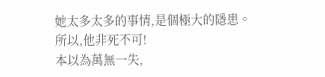她太多太多的事情,是個極大的隱患。
所以,他非死不可!
本以為萬無一失,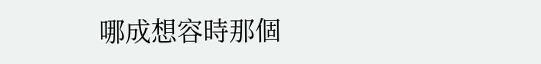哪成想容時那個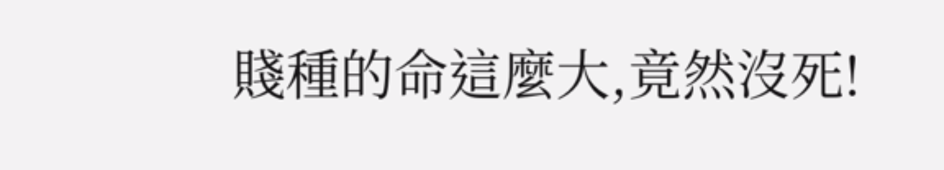賤種的命這麼大,竟然沒死!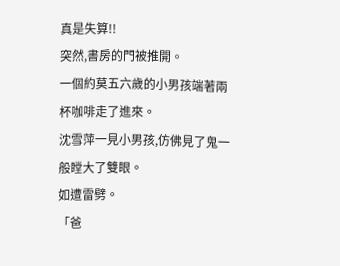真是失算!!
突然,書房的門被推開。
一個約莫五六歲的小男孩端著兩杯咖啡走了進來。
沈雪萍一見小男孩,仿佛見了鬼一般瞠大了雙眼。
如遭雷劈。
「爸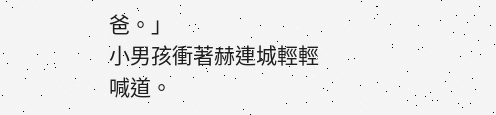爸。」
小男孩衝著赫連城輕輕喊道。